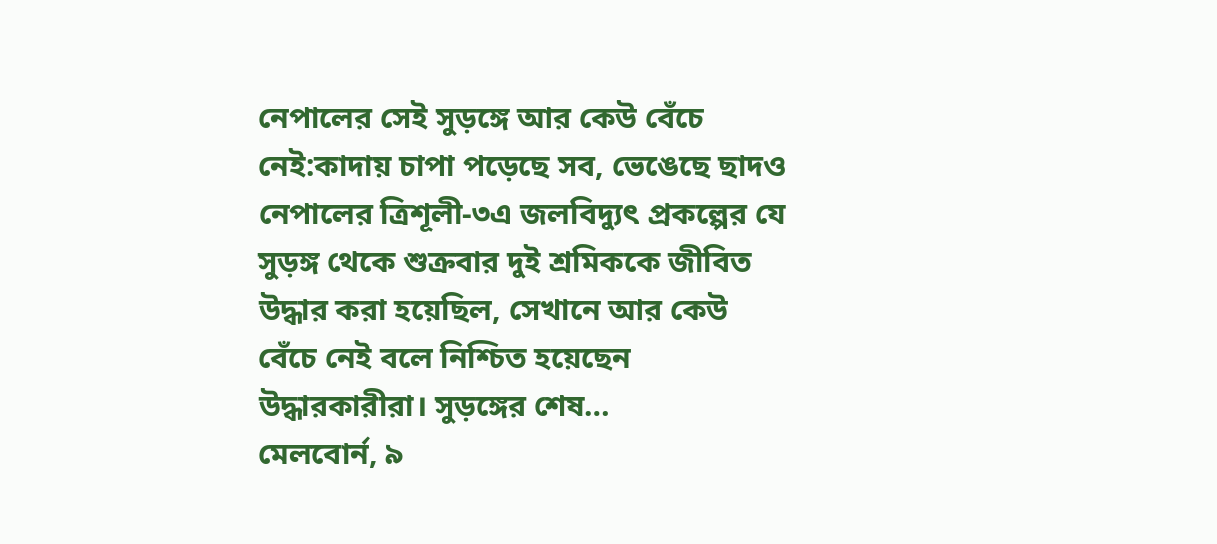নেপালের সেই সুড়ঙ্গে আর কেউ বেঁচে নেই:কাদায় চাপা পড়েছে সব, ভেঙেছে ছাদও
নেপালের ত্রিশূলী-৩এ জলবিদ্যুৎ প্রকল্পের যে সুড়ঙ্গ থেকে শুক্রবার দুই শ্রমিককে জীবিত উদ্ধার করা হয়েছিল, সেখানে আর কেউ বেঁচে নেই বলে নিশ্চিত হয়েছেন উদ্ধারকারীরা। সুড়ঙ্গের শেষ…
মেলবোর্ন, ৯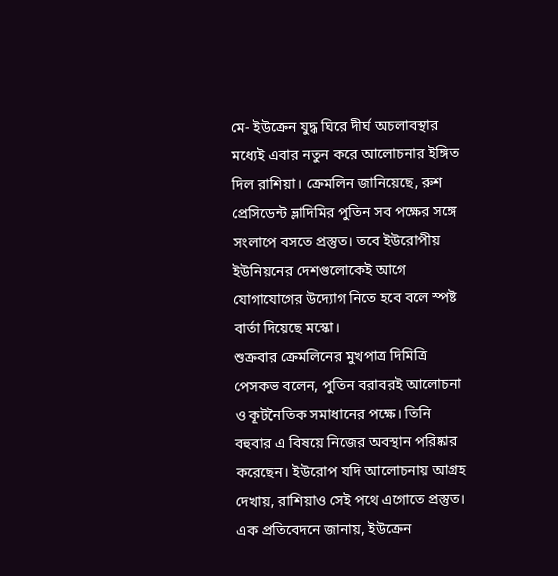মে- ইউক্রেন যুদ্ধ ঘিরে দীর্ঘ অচলাবস্থার মধ্যেই এবার নতুন করে আলোচনার ইঙ্গিত দিল রাশিয়া। ক্রেমলিন জানিয়েছে, রুশ প্রেসিডেন্ট ভ্লাদিমির পুতিন সব পক্ষের সঙ্গে সংলাপে বসতে প্রস্তুত। তবে ইউরোপীয় ইউনিয়নের দেশগুলোকেই আগে যোগাযোগের উদ্যোগ নিতে হবে বলে স্পষ্ট বার্তা দিয়েছে মস্কো।
শুক্রবার ক্রেমলিনের মুখপাত্র দিমিত্রি পেসকভ বলেন, পুতিন বরাবরই আলোচনা ও কূটনৈতিক সমাধানের পক্ষে। তিনি বহুবার এ বিষয়ে নিজের অবস্থান পরিষ্কার করেছেন। ইউরোপ যদি আলোচনায় আগ্রহ দেখায়, রাশিয়াও সেই পথে এগোতে প্রস্তুত।
এক প্রতিবেদনে জানায়, ইউক্রেন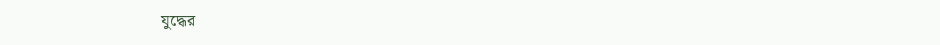যুদ্ধের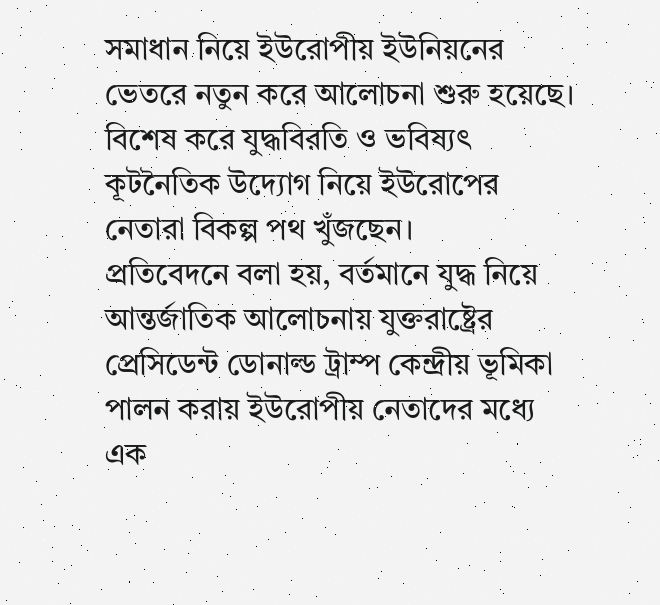সমাধান নিয়ে ইউরোপীয় ইউনিয়নের ভেতরে নতুন করে আলোচনা শুরু হয়েছে। বিশেষ করে যুদ্ধবিরতি ও ভবিষ্যৎ কূটনৈতিক উদ্যোগ নিয়ে ইউরোপের নেতারা বিকল্প পথ খুঁজছেন।
প্রতিবেদনে বলা হয়, বর্তমানে যুদ্ধ নিয়ে আন্তর্জাতিক আলোচনায় যুক্তরাষ্ট্রের প্রেসিডেন্ট ডোনাল্ড ট্রাম্প কেন্দ্রীয় ভূমিকা পালন করায় ইউরোপীয় নেতাদের মধ্যে এক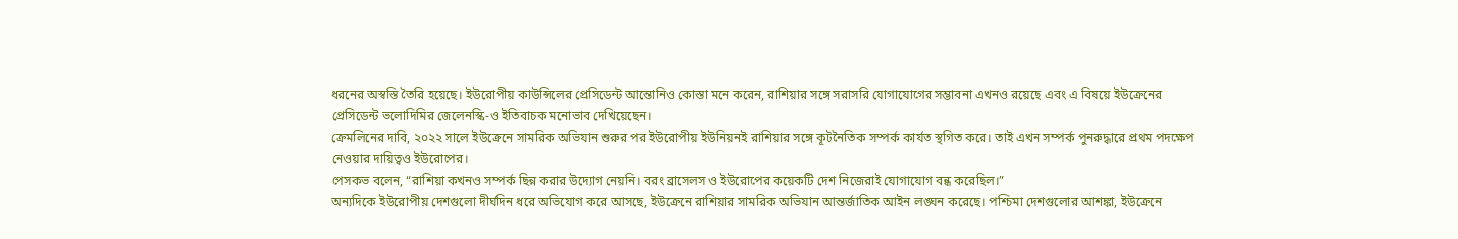ধরনের অস্বস্তি তৈরি হয়েছে। ইউরোপীয় কাউন্সিলের প্রেসিডেন্ট আন্তোনিও কোস্তা মনে করেন, রাশিয়ার সঙ্গে সরাসরি যোগাযোগের সম্ভাবনা এখনও রয়েছে এবং এ বিষয়ে ইউক্রেনের প্রেসিডেন্ট ভলোদিমির জেলেনস্কি-ও ইতিবাচক মনোভাব দেখিয়েছেন।
ক্রেমলিনের দাবি, ২০২২ সালে ইউক্রেনে সামরিক অভিযান শুরুর পর ইউরোপীয় ইউনিয়নই রাশিয়ার সঙ্গে কূটনৈতিক সম্পর্ক কার্যত স্থগিত করে। তাই এখন সম্পর্ক পুনরুদ্ধারে প্রথম পদক্ষেপ নেওয়ার দায়িত্বও ইউরোপের।
পেসকভ বলেন, “রাশিয়া কখনও সম্পর্ক ছিন্ন করার উদ্যোগ নেয়নি। বরং ব্রাসেলস ও ইউরোপের কয়েকটি দেশ নিজেরাই যোগাযোগ বন্ধ করেছিল।”
অন্যদিকে ইউরোপীয় দেশগুলো দীর্ঘদিন ধরে অভিযোগ করে আসছে, ইউক্রেনে রাশিয়ার সামরিক অভিযান আন্তর্জাতিক আইন লঙ্ঘন করেছে। পশ্চিমা দেশগুলোর আশঙ্কা, ইউক্রেনে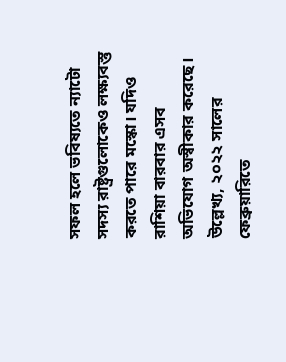সফল হলে ভবিষ্যতে ন্যাটো সদস্য রাষ্ট্রগুলোকেও লক্ষ্যবস্তু করতে পারে মস্কো। যদিও রাশিয়া বারবার এসব অভিযোগ অস্বীকার করেছে।
উল্লেখ্য, ২০২২ সালের ফেব্রুয়ারিতে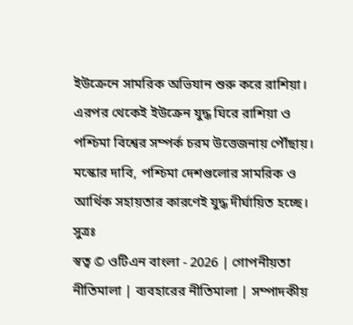ইউক্রেনে সামরিক অভিযান শুরু করে রাশিয়া। এরপর থেকেই ইউক্রেন যুদ্ধ ঘিরে রাশিয়া ও পশ্চিমা বিশ্বের সম্পর্ক চরম উত্তেজনায় পৌঁছায়। মস্কোর দাবি, পশ্চিমা দেশগুলোর সামরিক ও আর্থিক সহায়তার কারণেই যুদ্ধ দীর্ঘায়িত হচ্ছে।
সুত্রঃ
স্বত্ব © ওটিএন বাংলা - 2026 | গোপনীয়তা নীতিমালা | ব্যবহারের নীতিমালা | সম্পাদকীয়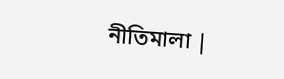নীতিমালা |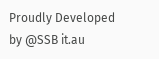Proudly Developed by @SSB it.au